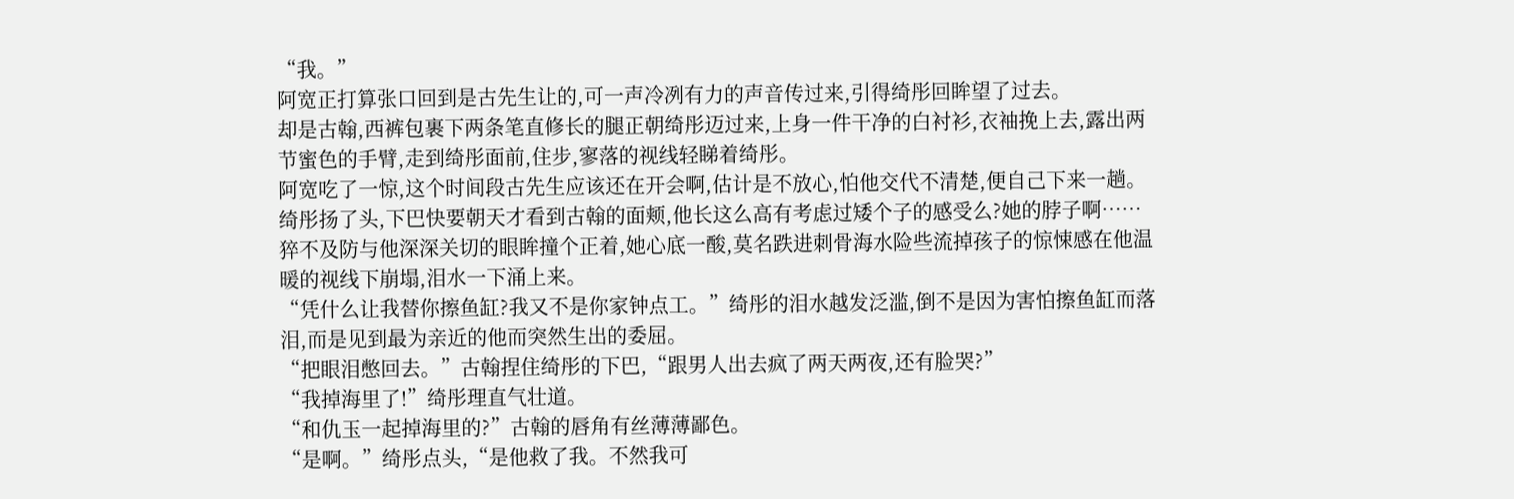“我。”
阿宽正打算张口回到是古先生让的,可一声冷冽有力的声音传过来,引得绮彤回眸望了过去。
却是古翰,西裤包裹下两条笔直修长的腿正朝绮彤迈过来,上身一件干净的白衬衫,衣袖挽上去,露出两节蜜色的手臂,走到绮彤面前,住步,寥落的视线轻睇着绮彤。
阿宽吃了一惊,这个时间段古先生应该还在开会啊,估计是不放心,怕他交代不清楚,便自己下来一趟。
绮彤扬了头,下巴快要朝天才看到古翰的面颊,他长这么高有考虑过矮个子的感受么?她的脖子啊……
猝不及防与他深深关切的眼眸撞个正着,她心底一酸,莫名跌进刺骨海水险些流掉孩子的惊悚感在他温暖的视线下崩塌,泪水一下涌上来。
“凭什么让我替你擦鱼缸?我又不是你家钟点工。”绮彤的泪水越发泛滥,倒不是因为害怕擦鱼缸而落泪,而是见到最为亲近的他而突然生出的委屈。
“把眼泪憋回去。”古翰捏住绮彤的下巴,“跟男人出去疯了两天两夜,还有脸哭?”
“我掉海里了!”绮彤理直气壮道。
“和仇玉一起掉海里的?”古翰的唇角有丝薄薄鄙色。
“是啊。”绮彤点头,“是他救了我。不然我可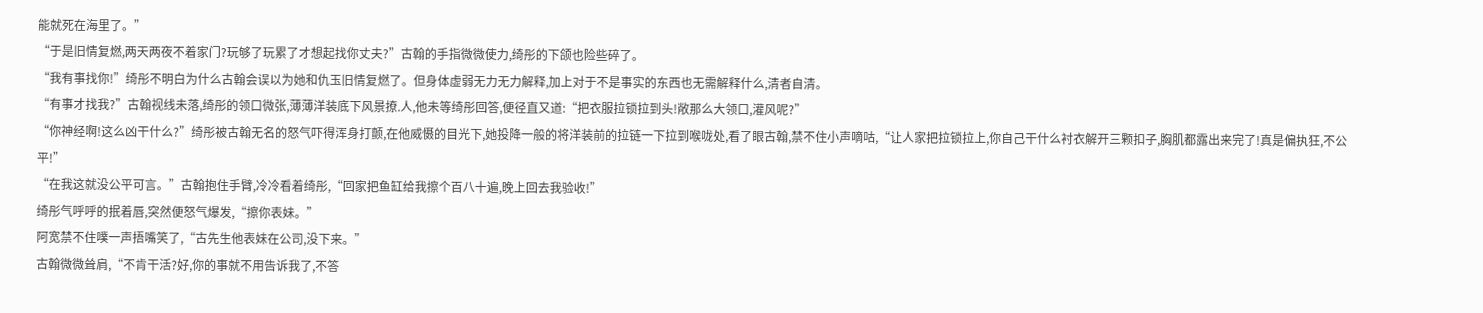能就死在海里了。”
“于是旧情复燃,两天两夜不着家门?玩够了玩累了才想起找你丈夫?”古翰的手指微微使力,绮彤的下颌也险些碎了。
“我有事找你!”绮彤不明白为什么古翰会误以为她和仇玉旧情复燃了。但身体虚弱无力无力解释,加上对于不是事实的东西也无需解释什么,清者自清。
“有事才找我?”古翰视线未落,绮彤的领口微张,薄薄洋装底下风景撩.人,他未等绮彤回答,便径直又道:“把衣服拉锁拉到头!敞那么大领口,灌风呢?”
“你神经啊!这么凶干什么?”绮彤被古翰无名的怒气吓得浑身打颤,在他威慑的目光下,她投降一般的将洋装前的拉链一下拉到喉咙处,看了眼古翰,禁不住小声嘀咕,“让人家把拉锁拉上,你自己干什么衬衣解开三颗扣子,胸肌都露出来完了!真是偏执狂,不公平!”
“在我这就没公平可言。”古翰抱住手臂,冷冷看着绮彤,“回家把鱼缸给我擦个百八十遍,晚上回去我验收!”
绮彤气呼呼的抿着唇,突然便怒气爆发,“擦你表妹。”
阿宽禁不住噗一声捂嘴笑了,“古先生他表妹在公司,没下来。”
古翰微微耸肩,“不肯干活?好,你的事就不用告诉我了,不答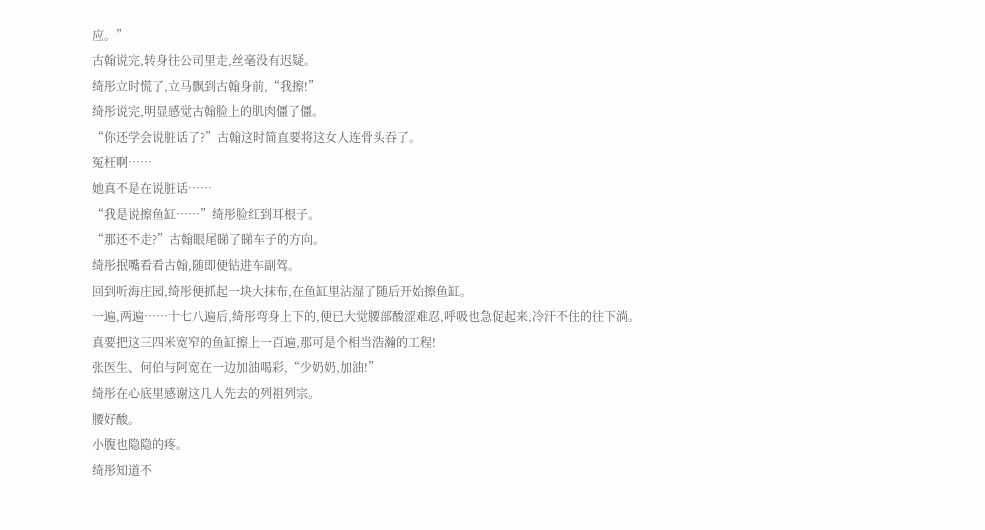应。”
古翰说完,转身往公司里走,丝毫没有迟疑。
绮彤立时慌了,立马飘到古翰身前,“我擦!”
绮彤说完,明显感觉古翰脸上的肌肉僵了僵。
“你还学会说脏话了?”古翰这时简直要将这女人连骨头吞了。
冤枉啊……
她真不是在说脏话……
“我是说擦鱼缸……”绮彤脸红到耳根子。
“那还不走?”古翰眼尾睇了睇车子的方向。
绮彤抿嘴看看古翰,随即便钻进车副驾。
回到听海庄园,绮彤便抓起一块大抹布,在鱼缸里沾湿了随后开始擦鱼缸。
一遍,两遍……十七八遍后,绮彤弯身上下的,便已大觉腰部酸涩难忍,呼吸也急促起来,冷汗不住的往下淌。
真要把这三四米宽窄的鱼缸擦上一百遍,那可是个相当浩瀚的工程!
张医生、何伯与阿宽在一边加油喝彩,“少奶奶,加油!”
绮彤在心底里感谢这几人先去的列祖列宗。
腰好酸。
小腹也隐隐的疼。
绮彤知道不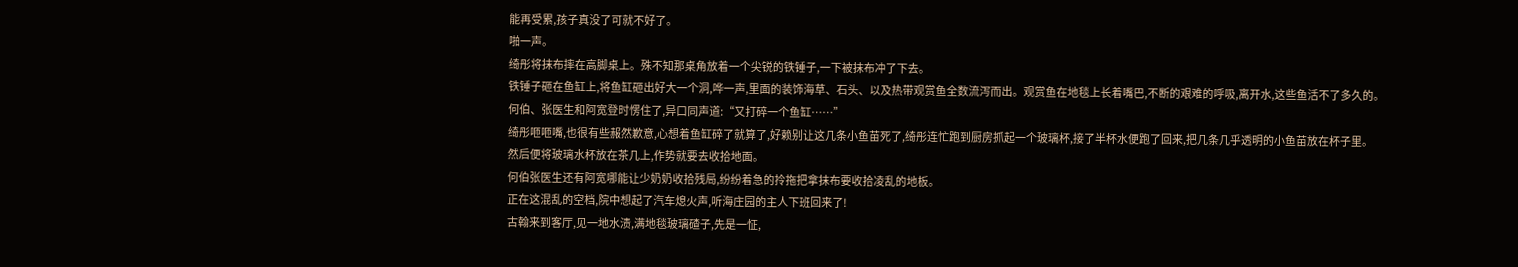能再受累,孩子真没了可就不好了。
啪一声。
绮彤将抹布摔在高脚桌上。殊不知那桌角放着一个尖锐的铁锤子,一下被抹布冲了下去。
铁锤子砸在鱼缸上,将鱼缸砸出好大一个洞,哗一声,里面的装饰海草、石头、以及热带观赏鱼全数流泻而出。观赏鱼在地毯上长着嘴巴,不断的艰难的呼吸,离开水,这些鱼活不了多久的。
何伯、张医生和阿宽登时愣住了,异口同声道:“又打碎一个鱼缸……”
绮彤咂咂嘴,也很有些赧然歉意,心想着鱼缸碎了就算了,好赖别让这几条小鱼苗死了,绮彤连忙跑到厨房抓起一个玻璃杯,接了半杯水便跑了回来,把几条几乎透明的小鱼苗放在杯子里。
然后便将玻璃水杯放在茶几上,作势就要去收拾地面。
何伯张医生还有阿宽哪能让少奶奶收拾残局,纷纷着急的拎拖把拿抹布要收拾凌乱的地板。
正在这混乱的空档,院中想起了汽车熄火声,听海庄园的主人下班回来了!
古翰来到客厅,见一地水渍,满地毯玻璃碴子,先是一怔,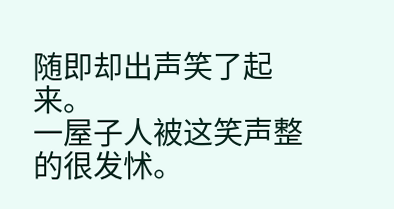随即却出声笑了起来。
一屋子人被这笑声整的很发怵。